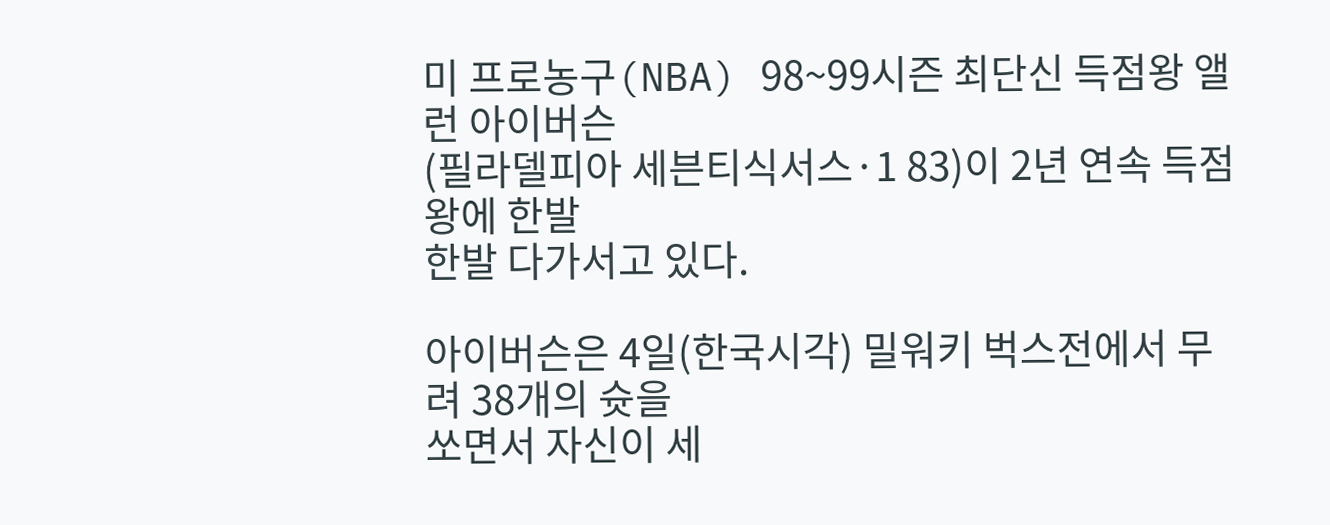미 프로농구(NBA) 98~99시즌 최단신 득점왕 앨런 아이버슨
(필라델피아 세븐티식서스·1 83)이 2년 연속 득점왕에 한발
한발 다가서고 있다.

아이버슨은 4일(한국시각) 밀워키 벅스전에서 무려 38개의 슛을
쏘면서 자신이 세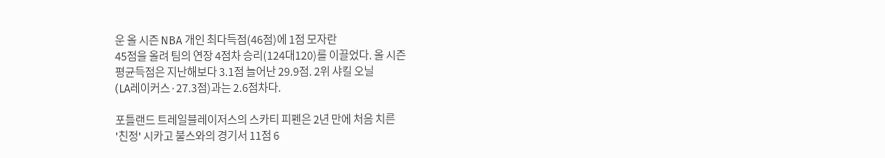운 올 시즌 NBA 개인 최다득점(46점)에 1점 모자란
45점을 올려 팀의 연장 4점차 승리(124대120)를 이끌었다. 올 시즌
평균득점은 지난해보다 3.1점 늘어난 29.9점. 2위 샤킬 오닐
(LA레이커스·27.3점)과는 2.6점차다.

포틀랜드 트레일블레이저스의 스카티 피펜은 2년 만에 처음 치른
'친정' 시카고 불스와의 경기서 11점 6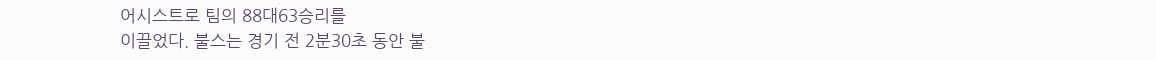어시스트로 팀의 88대63승리를
이끌었다. 불스는 경기 전 2분30초 동안 불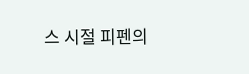스 시절 피펜의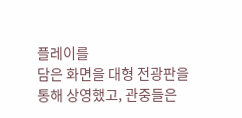플레이를
담은 화면을 대형 전광판을 통해 상영했고, 관중들은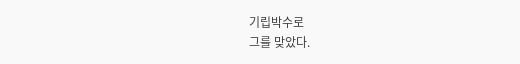기립박수로
그를 맞았다.